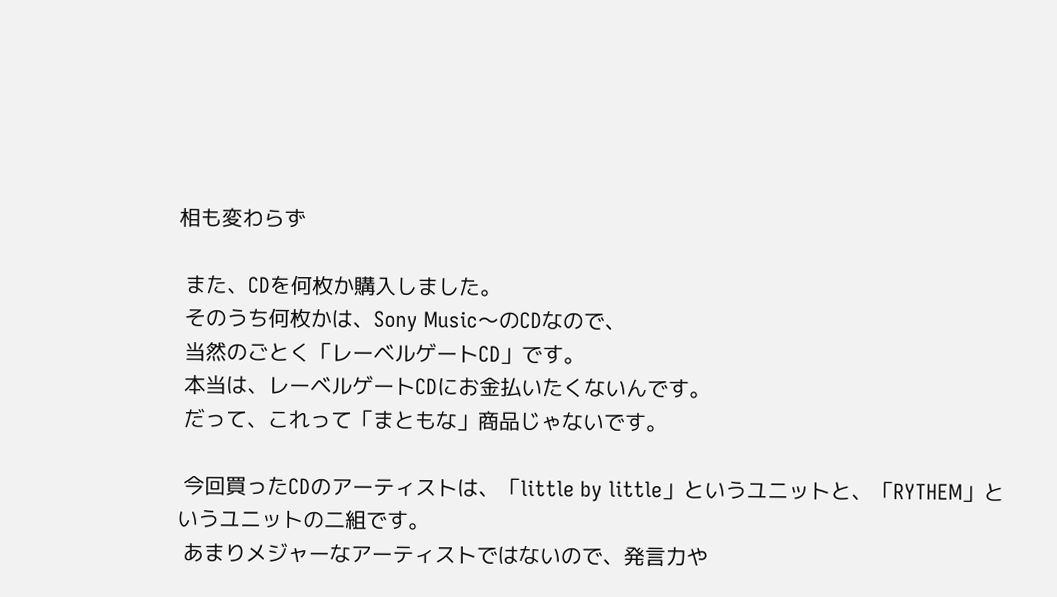相も変わらず

 また、CDを何枚か購入しました。
 そのうち何枚かは、Sony Music〜のCDなので、
 当然のごとく「レーベルゲートCD」です。
 本当は、レーベルゲートCDにお金払いたくないんです。
 だって、これって「まともな」商品じゃないです。

 今回買ったCDのアーティストは、「little by little」というユニットと、「RYTHEM」というユニットの二組です。
 あまりメジャーなアーティストではないので、発言力や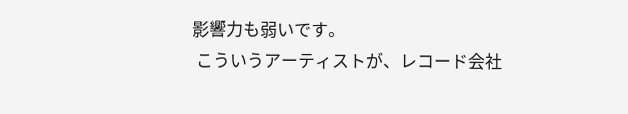影響力も弱いです。
 こういうアーティストが、レコード会社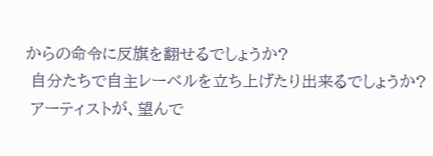からの命令に反旗を翻せるでしょうか?
 自分たちで自主レーベルを立ち上げたり出来るでしょうか?
 アーティストが、望んで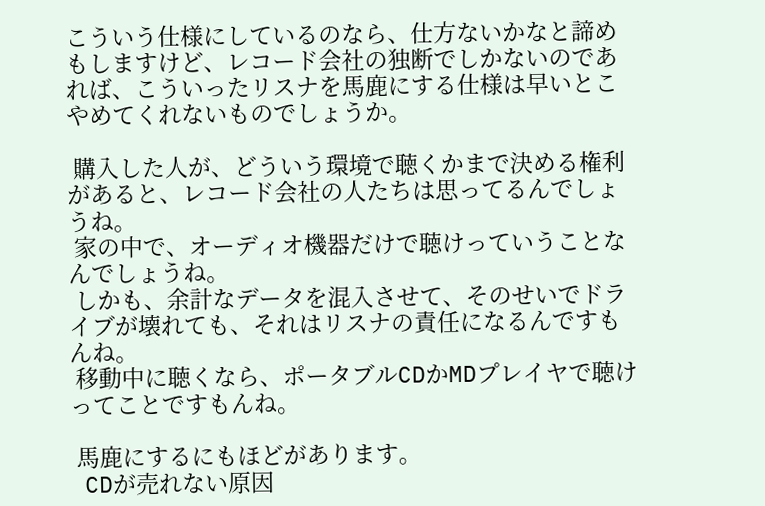こういう仕様にしているのなら、仕方ないかなと諦めもしますけど、レコード会社の独断でしかないのであれば、こういったリスナを馬鹿にする仕様は早いとこやめてくれないものでしょうか。

 購入した人が、どういう環境で聴くかまで決める権利があると、レコード会社の人たちは思ってるんでしょうね。
 家の中で、オーディオ機器だけで聴けっていうことなんでしょうね。
 しかも、余計なデータを混入させて、そのせいでドライブが壊れても、それはリスナの責任になるんですもんね。
 移動中に聴くなら、ポータブルCDかMDプレイヤで聴けってことですもんね。

 馬鹿にするにもほどがあります。
 CDが売れない原因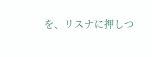を、リスナに押しつ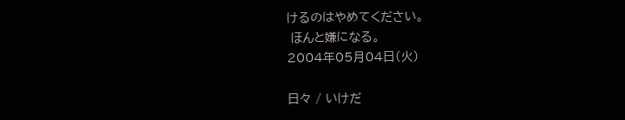けるのはやめてください。
 ほんと嫌になる。
2004年05月04日(火)

日々 / いけだ